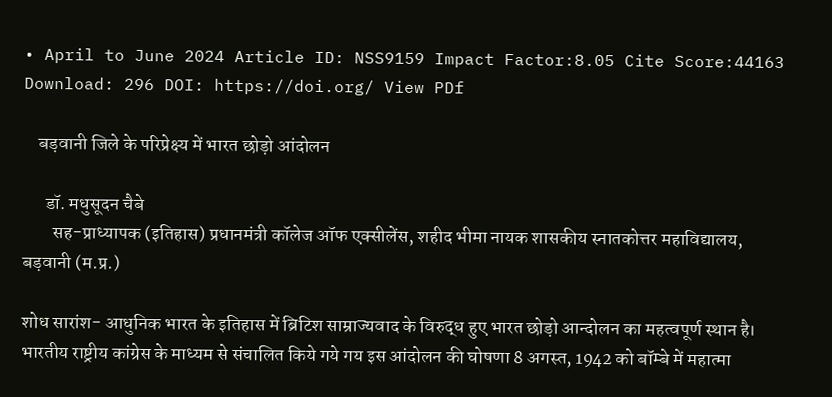• April to June 2024 Article ID: NSS9159 Impact Factor:8.05 Cite Score:44163 Download: 296 DOI: https://doi.org/ View PDf

    बड़वानी जिले के परिप्रेक्ष्य में भारत छोड़ो आंदोलन

      डॉ. मधुसूदन चैबे
        सह-प्राध्यापक (इतिहास) प्रधानमंत्री कॉलेज ऑफ एक्सीलेंस, शहीद भीमा नायक शासकीय स्नातकोत्तर महाविद्यालय, बड़वानी (म.प्र.)

शोध सारांश- आधुनिक भारत के इतिहास में ब्रिटिश साम्राज्यवाद के विरुद्ध हुए भारत छोड़ो आन्दोलन का महत्वपूर्ण स्थान है। भारतीय राष्ट्रीय कांग्रेस के माध्यम से संचालित किये गये गय इस आंदोलन की घोषणा 8 अगस्त, 1942 को बॉम्बे में महात्मा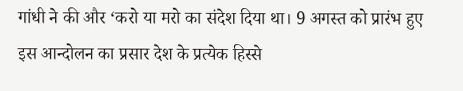गांधी ने की और ‘करो या मरो का संदेश दिया था। 9 अगस्त को प्रारंभ हुए इस आन्दोलन का प्रसार देश के प्रत्येक हिस्से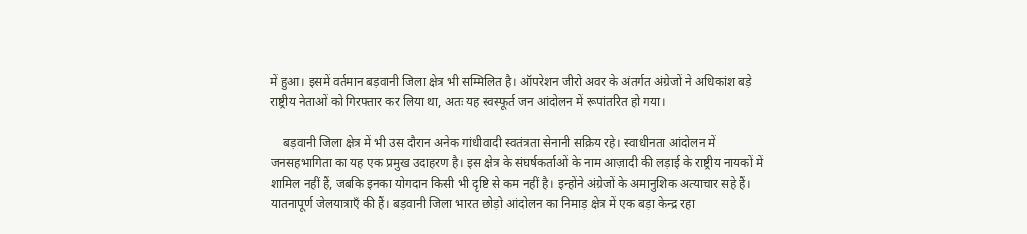में हुआ। इसमें वर्तमान बड़वानी जिला क्षेत्र भी सम्मिलित है। ऑपरेशन जीरो अवर के अंतर्गत अंग्रेजों ने अधिकांश बड़े राष्ट्रीय नेताओं को गिरफ्तार कर लिया था, अतः यह स्वस्फूर्त जन आंदोलन में रूपांतरित हो गया।

    बड़वानी जिला क्षेत्र में भी उस दौरान अनेक गांधीवादी स्वतंत्रता सेनानी सक्रिय रहे। स्वाधीनता आंदोलन में जनसहभागिता का यह एक प्रमुख उदाहरण है। इस क्षेत्र के संघर्षकर्ताओं के नाम आज़ादी की लड़ाई के राष्ट्रीय नायकों में शामिल नहीं हैं, जबकि इनका योगदान किसी भी दृष्टि से कम नहीं है। इन्होंने अंग्रेजों के अमानुशिक अत्याचार सहे हैं। यातनापूर्ण जेलयात्राएँ की हैं। बड़वानी जिला भारत छोड़ो आंदोलन का निमाड़ क्षेत्र में एक बड़ा केन्द्र रहा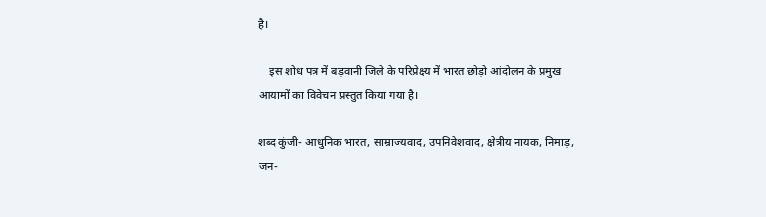है।

    इस शोध पत्र में बड़वानी जिले के परिप्रेक्ष्य में भारत छोड़ो आंदोलन के प्रमुख आयामों का विवेचन प्रस्तुत किया गया है।

शब्द कुंजी- आधुनिक भारत, साम्राज्यवाद, उपनिवेशवाद, क्षेत्रीय नायक, निमाड़, जन-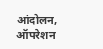आंदोलन, ऑपरेशन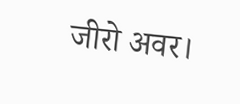जीरो अवर।